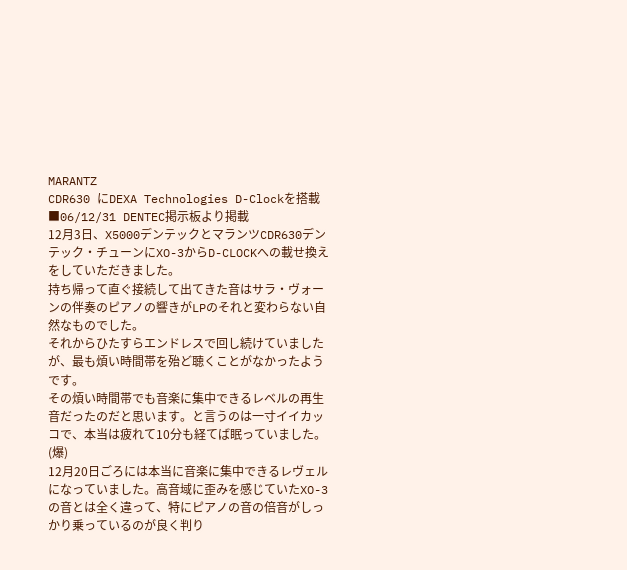MARANTZ
CDR630 にDEXA Technologies D-Clockを搭載
■06/12/31 DENTEC掲示板より掲載
12月3日、X5000デンテックとマランツCDR630デンテック・チューンにXO-3からD-CLOCKへの載せ換えをしていただきました。
持ち帰って直ぐ接続して出てきた音はサラ・ヴォーンの伴奏のピアノの響きがLPのそれと変わらない自然なものでした。
それからひたすらエンドレスで回し続けていましたが、最も煩い時間帯を殆ど聴くことがなかったようです。
その煩い時間帯でも音楽に集中できるレベルの再生音だったのだと思います。と言うのは一寸イイカッコで、本当は疲れて10分も経てば眠っていました。(爆)
12月20日ごろには本当に音楽に集中できるレヴェルになっていました。高音域に歪みを感じていたXO-3の音とは全く違って、特にピアノの音の倍音がしっかり乗っているのが良く判り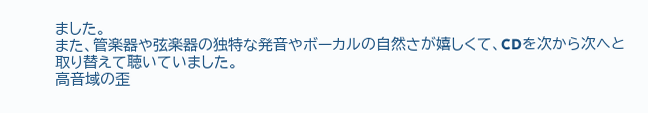ました。
また、管楽器や弦楽器の独特な発音やボーカルの自然さが嬉しくて、CDを次から次へと取り替えて聴いていました。
高音域の歪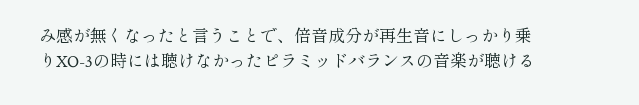み感が無くなったと言うことで、倍音成分が再生音にしっかり乗りXO-3の時には聴けなかったピラミッドバランスの音楽が聴ける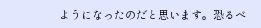ようになったのだと思います。恐るべ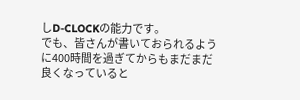しD-CLOCKの能力です。
でも、皆さんが書いておられるように400時間を過ぎてからもまだまだ良くなっていると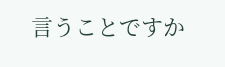言うことですか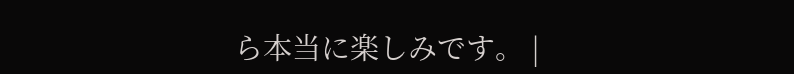ら本当に楽しみです。 |